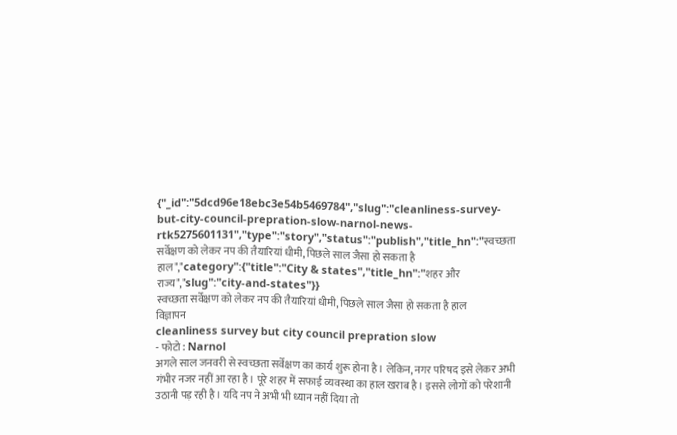{"_id":"5dcd96e18ebc3e54b5469784","slug":"cleanliness-survey-but-city-council-prepration-slow-narnol-news-rtk5275601131","type":"story","status":"publish","title_hn":"स्वच्छता सर्वेक्षण को लेकर नप की तैयारियां धीमी, पिछले साल जैसा हो सकता है हाल","category":{"title":"City & states","title_hn":"शहर और राज्य","slug":"city-and-states"}}
स्वच्छता सर्वेक्षण को लेकर नप की तैयारियां धीमी, पिछले साल जैसा हो सकता है हाल
विज्ञापन
cleanliness survey but city council prepration slow
- फोटो : Narnol
अगले साल जनवरी से स्वच्छता सर्वेक्षण का कार्य शुरू होना है। लेकिन, नगर परिषद इसे लेकर अभी गंभीर नजर नहीं आ रहा है। पूरे शहर में सफाई व्यवस्था का हाल खराब है। इससे लोगों को परेशानी उठानी पड़ रही है। यदि नप ने अभी भी ध्यान नहीं दिया तो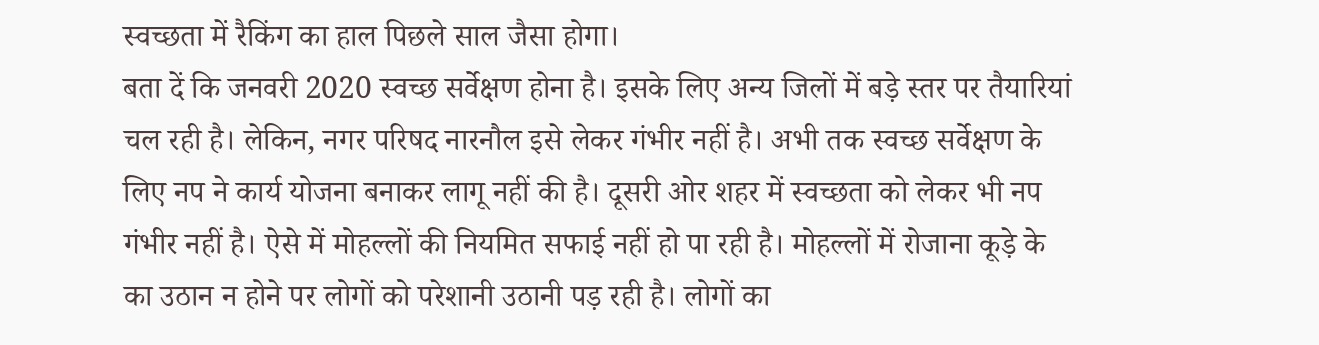स्वच्छता में रैकिंग का हाल पिछले साल जैसा होगा।
बता दें कि जनवरी 2020 स्वच्छ सर्वेक्षण होना है। इसके लिए अन्य जिलों में बड़े स्तर पर तैयारियां चल रही है। लेकिन, नगर परिषद नारनौल इसे लेकर गंभीर नहीं है। अभी तक स्वच्छ सर्वेक्षण के लिए नप ने कार्य योजना बनाकर लागू नहीं की है। दूसरी ओर शहर में स्वच्छता को लेकर भी नप गंभीर नहीं है। ऐसे में मोहल्लों की नियमित सफाई नहीं हो पा रही है। मोहल्लों में रोजाना कूड़े के का उठान न होने पर लोगों को परेशानी उठानी पड़ रही है। लोगों का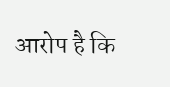आरोप है कि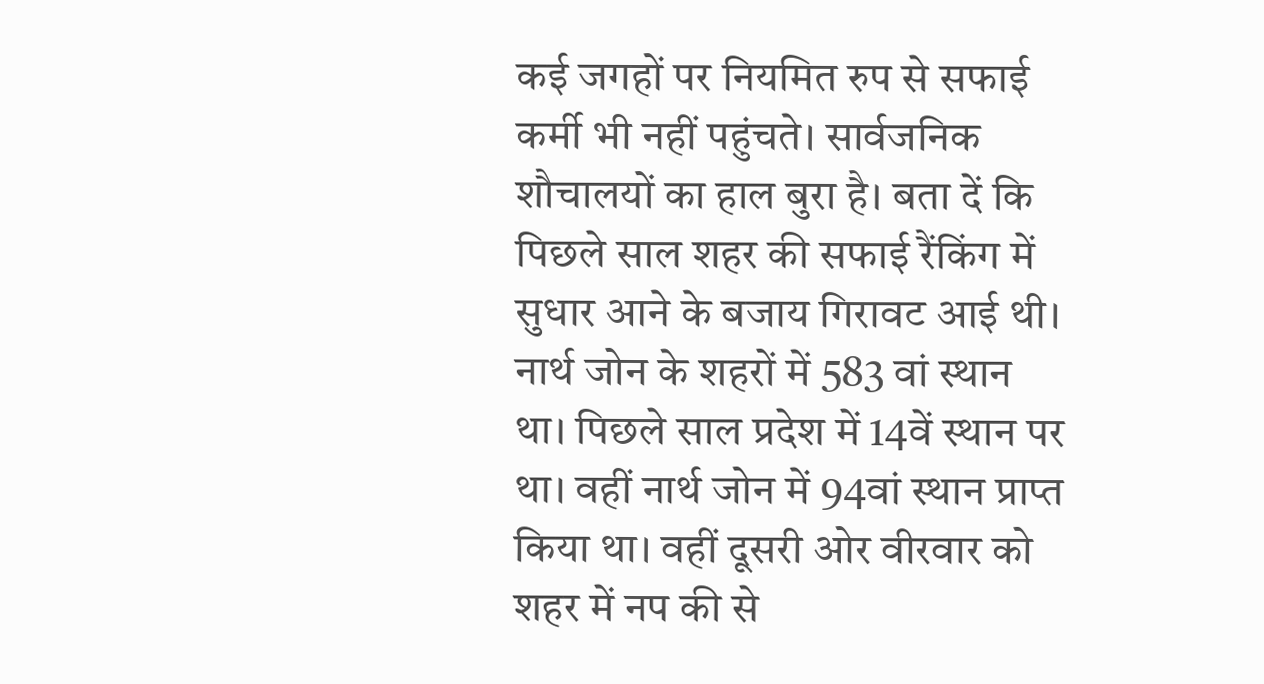कई जगहों पर नियमित रुप से सफाई कर्मी भी नहीं पहुंचते। सार्वजनिक शौचालयों का हाल बुरा है। बता दें कि पिछले साल शहर की सफाई रैंकिंग में सुधार आने के बजाय गिरावट आई थी। नार्थ जोन के शहरों में 583 वां स्थान था। पिछले साल प्रदेश में 14वें स्थान पर था। वहीं नार्थ जोन में 94वां स्थान प्राप्त किया था। वहीं दूसरी ओर वीरवार को शहर में नप की से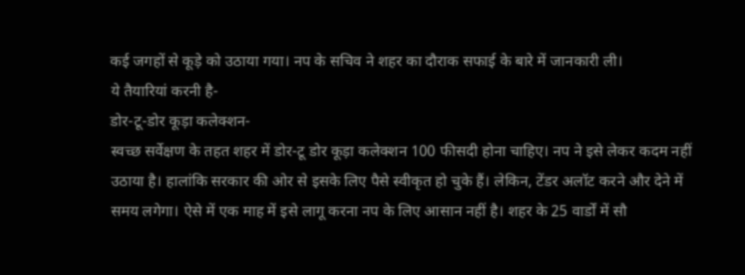कई जगहों से कूड़े को उठाया गया। नप के सचिव ने शहर का दौराक सफाई के बारे में जानकारी ली।
ये तैयारियां करनी है-
डोर-टू-डोर कूड़ा कलेक्शन-
स्वच्छ सर्वेक्षण के तहत शहर में डोर-टू डोर कूड़ा कलेक्शन 100 फीसदी होना चाहिए। नप ने इसे लेकर कदम नहीं उठाया है। हालांकि सरकार की ओर से इसके लिए पैसे स्वीकृत हो चुके हैं। लेकिन, टेंडर अलॉट करने और देने में समय लगेगा। ऐसे में एक माह में इसे लागू करना नप के लिए आसान नहीं है। शहर के 25 वार्डों में सौ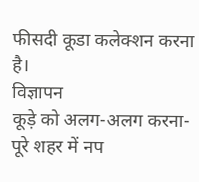फीसदी कूडा कलेक्शन करना है।
विज्ञापन
कूड़े को अलग-अलग करना-
पूरे शहर में नप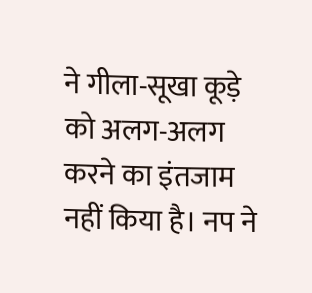ने गीला-सूखा कूड़े को अलग-अलग करने का इंतजाम नहीं किया है। नप ने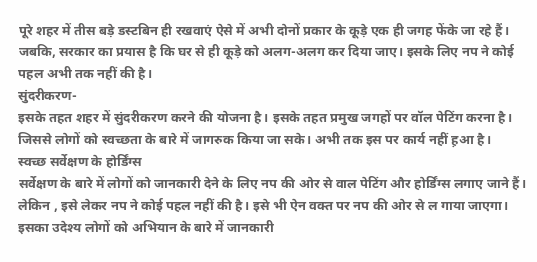पूरे शहर में तीस बड़े डस्टबिन ही रखवाएं ऐसे में अभी दोनों प्रकार के कूड़े एक ही जगह फेंके जा रहे हैं। जबकि, सरकार का प्रयास है कि घर से ही कूड़े को अलग-अलग कर दिया जाए। इसके लिए नप ने कोई पहल अभी तक नहीं की है।
सुंदरीकरण-
इसके तहत शहर में सुंदरीकरण करने की योजना है। इसके तहत प्रमुख जगहों पर वॉल पेटिंग करना है। जिससे लोगों को स्वच्छता के बारे में जागरुक किया जा सके। अभी तक इस पर कार्य नहीं ह़आ है।
स्वच्छ सर्वेक्षण के होर्डिंग्स
सर्वेक्षण के बारे में लोगों को जानकारी देने के लिए नप की ओर से वाल पेटिंग और होर्डिंग्स लगाए जाने हैं। लेकिन , इसे लेकर नप ने कोई पहल नहीं की है। इसे भी ऐन वक्त पर नप की ओर से ल गाया जाएगा। इसका उदेश्य लोगों को अभियान के बारे में जानकारी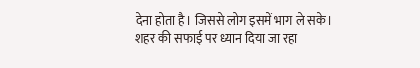देना होता है। जिससे लोग इसमें भाग ले सके।
शहर की सफाई पर ध्यान दिया जा रहा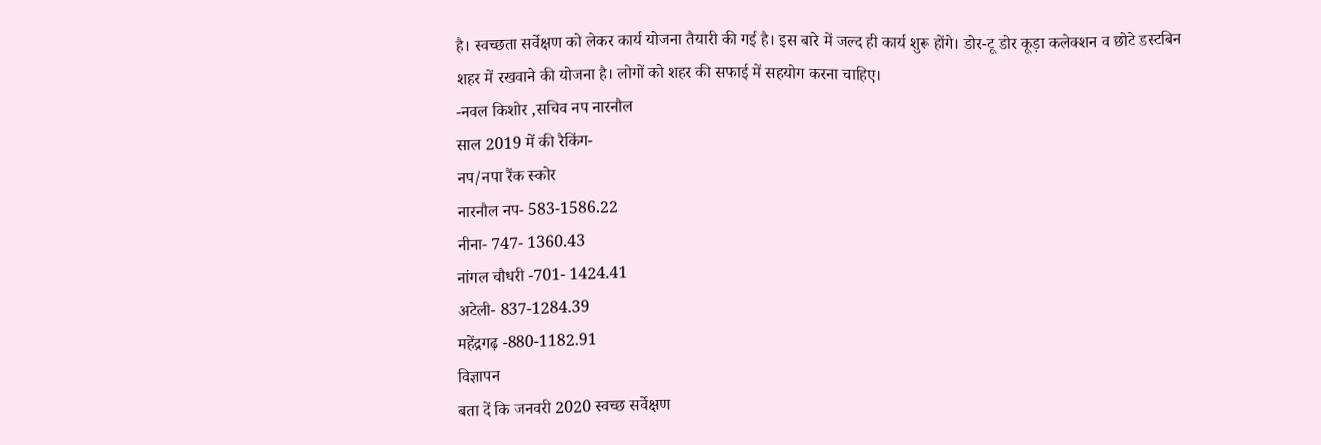है। स्वच्छता सर्वेक्षण को लेकर कार्य योजना तैयारी की गई है। इस बारे में जल्द ही कार्य शुरू होंगे। डोर-टू डोर कूड़ा कलेक्शन व छोटे डस्टबिन शहर में रखवाने की योजना है। लोगों को शहर की सफाई में सहयोग करना चाहिए।
-नवल किशोर ,सचिव नप नारनौल
साल 2019 में की रैकिंग-
नप/नपा रैंक स्कोर
नारनौल नप- 583-1586.22
नीना- 747- 1360.43
नांगल चौधरी -701- 1424.41
अटेली- 837-1284.39
महेंद्रगढ़ -880-1182.91
विज्ञापन
बता दें कि जनवरी 2020 स्वच्छ सर्वेक्षण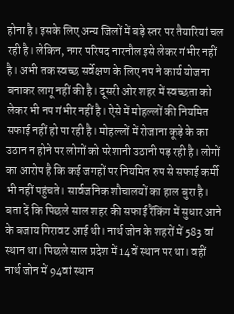होना है। इसके लिए अन्य जिलों में बड़े स्तर पर तैयारियां चल रही है। लेकिन, नगर परिषद नारनौल इसे लेकर गंभीर नहीं है। अभी तक स्वच्छ सर्वेक्षण के लिए नप ने कार्य योजना बनाकर लागू नहीं की है। दूसरी ओर शहर में स्वच्छता को लेकर भी नप गंभीर नहीं है। ऐसे में मोहल्लों की नियमित सफाई नहीं हो पा रही है। मोहल्लों में रोजाना कूड़े के का उठान न होने पर लोगों को परेशानी उठानी पड़ रही है। लोगों का आरोप है कि कई जगहों पर नियमित रुप से सफाई कर्मी भी नहीं पहुंचते। सार्वजनिक शौचालयों का हाल बुरा है। बता दें कि पिछले साल शहर की सफाई रैंकिंग में सुधार आने के बजाय गिरावट आई थी। नार्थ जोन के शहरों में 583 वां स्थान था। पिछले साल प्रदेश में 14वें स्थान पर था। वहीं नार्थ जोन में 94वां स्थान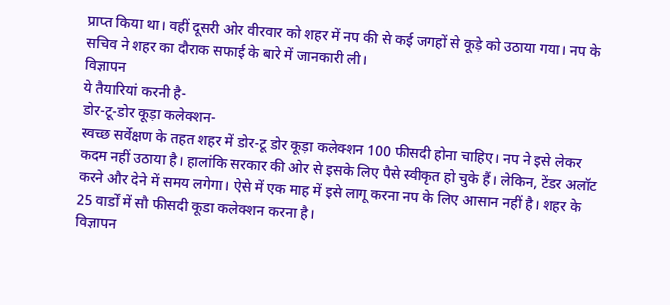प्राप्त किया था। वहीं दूसरी ओर वीरवार को शहर में नप की से कई जगहों से कूड़े को उठाया गया। नप के सचिव ने शहर का दौराक सफाई के बारे में जानकारी ली।
विज्ञापन
ये तैयारियां करनी है-
डोर-टू-डोर कूड़ा कलेक्शन-
स्वच्छ सर्वेक्षण के तहत शहर में डोर-टू डोर कूड़ा कलेक्शन 100 फीसदी होना चाहिए। नप ने इसे लेकर कदम नहीं उठाया है। हालांकि सरकार की ओर से इसके लिए पैसे स्वीकृत हो चुके हैं। लेकिन, टेंडर अलॉट करने और देने में समय लगेगा। ऐसे में एक माह में इसे लागू करना नप के लिए आसान नहीं है। शहर के 25 वार्डों में सौ फीसदी कूडा कलेक्शन करना है।
विज्ञापन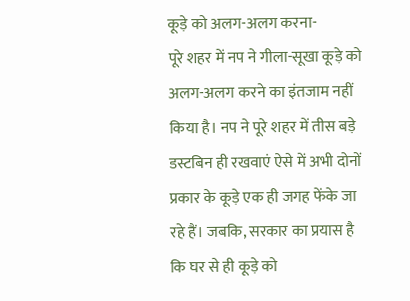कूड़े को अलग-अलग करना-
पूरे शहर में नप ने गीला-सूखा कूड़े को अलग-अलग करने का इंतजाम नहीं किया है। नप ने पूरे शहर में तीस बड़े डस्टबिन ही रखवाएं ऐसे में अभी दोनों प्रकार के कूड़े एक ही जगह फेंके जा रहे हैं। जबकि, सरकार का प्रयास है कि घर से ही कूड़े को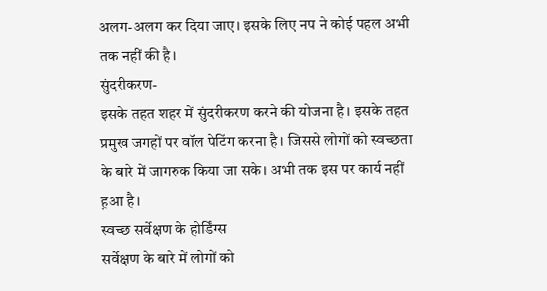अलग-अलग कर दिया जाए। इसके लिए नप ने कोई पहल अभी तक नहीं की है।
सुंदरीकरण-
इसके तहत शहर में सुंदरीकरण करने की योजना है। इसके तहत प्रमुख जगहों पर वॉल पेटिंग करना है। जिससे लोगों को स्वच्छता के बारे में जागरुक किया जा सके। अभी तक इस पर कार्य नहीं ह़आ है।
स्वच्छ सर्वेक्षण के होर्डिंग्स
सर्वेक्षण के बारे में लोगों को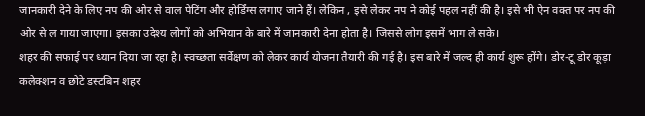जानकारी देने के लिए नप की ओर से वाल पेटिंग और होर्डिंग्स लगाए जाने हैं। लेकिन , इसे लेकर नप ने कोई पहल नहीं की है। इसे भी ऐन वक्त पर नप की ओर से ल गाया जाएगा। इसका उदेश्य लोगों को अभियान के बारे में जानकारी देना होता है। जिससे लोग इसमें भाग ले सके।
शहर की सफाई पर ध्यान दिया जा रहा है। स्वच्छता सर्वेक्षण को लेकर कार्य योजना तैयारी की गई है। इस बारे में जल्द ही कार्य शुरू होंगे। डोर-टू डोर कूड़ा कलेक्शन व छोटे डस्टबिन शहर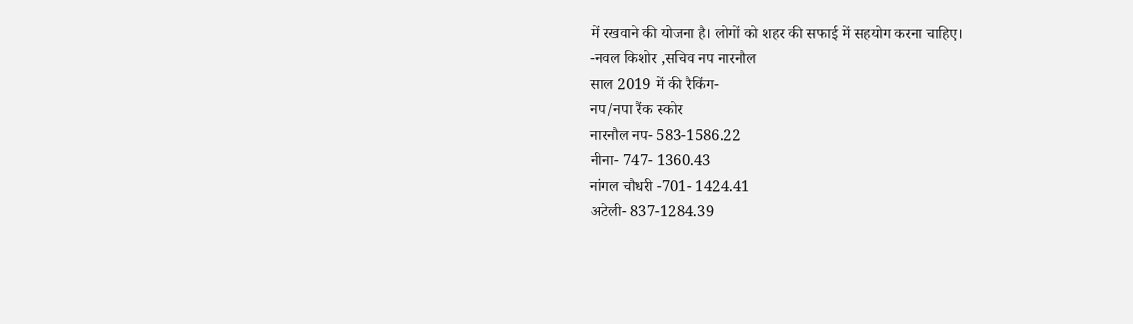में रखवाने की योजना है। लोगों को शहर की सफाई में सहयोग करना चाहिए।
-नवल किशोर ,सचिव नप नारनौल
साल 2019 में की रैकिंग-
नप/नपा रैंक स्कोर
नारनौल नप- 583-1586.22
नीना- 747- 1360.43
नांगल चौधरी -701- 1424.41
अटेली- 837-1284.39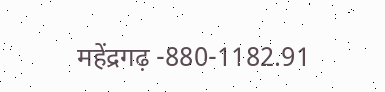महेंद्रगढ़ -880-1182.91